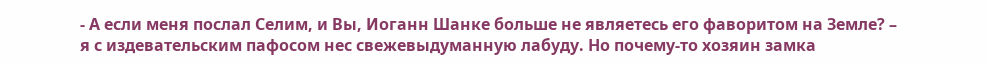- А если меня послал Селим, и Вы, Иоганн Шанке больше не являетесь его фаворитом на Земле? – я с издевательским пафосом нес свежевыдуманную лабуду. Но почему-то хозяин замка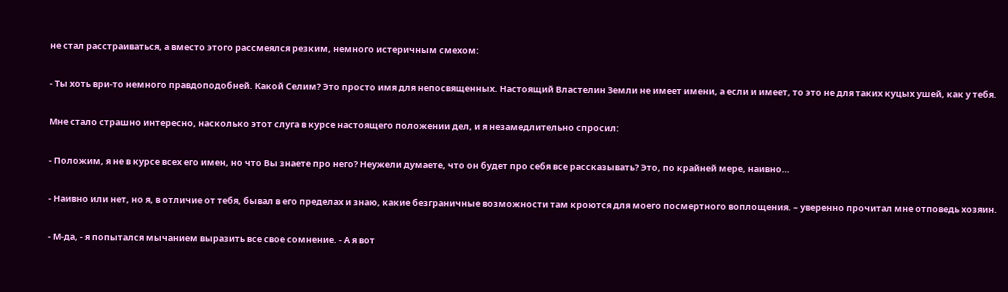не стал расстраиваться, а вместо этого рассмеялся резким, немного истеричным смехом:

- Ты хоть ври-то немного правдоподобней. Какой Селим? Это просто имя для непосвященных. Настоящий Властелин Земли не имеет имени, а если и имеет, то это не для таких куцых ушей, как у тебя.

Мне стало страшно интересно, насколько этот слуга в курсе настоящего положении дел, и я незамедлительно спросил:

- Положим, я не в курсе всех его имен, но что Вы знаете про него? Неужели думаете, что он будет про себя все рассказывать? Это, по крайней мере, наивно…

- Наивно или нет, но я, в отличие от тебя, бывал в его пределах и знаю, какие безграничные возможности там кроются для моего посмертного воплощения. – уверенно прочитал мне отповедь хозяин.

- М-да, - я попытался мычанием выразить все свое сомнение. - А я вот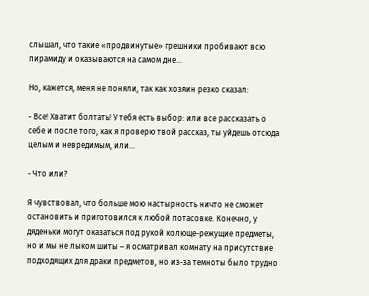слышал, что такие «продвинутые» грешники пробивают всю пирамиду и оказываются на самом дне…

Но, кажется, меня не поняли, так как хозяин резко сказал:

- Все! Хватит болтать! У тебя есть выбор: или все рассказать о себе и после того, как я проверю твой рассказ, ты уйдешь отсюда целым и невредимым, или…

- Что или?

Я чувствовал, что больше мою настырность ничто не сможет остановить и приготовился к любой потасовке. Конечно, у дяденьки могут оказаться под рукой колюще-режущие предметы, но и мы не лыком шиты – я осматривал комнату на присутствие подходящих для драки предметов, но из-за темноты было трудно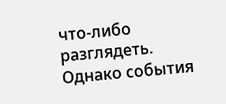что-либо разглядеть. Однако события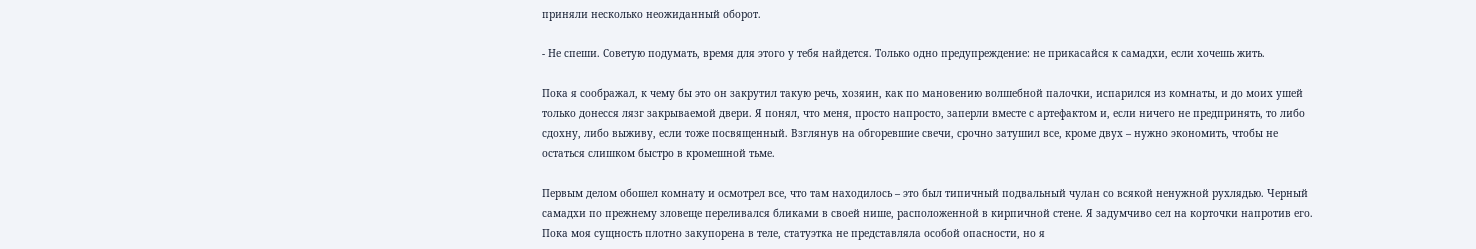приняли несколько неожиданный оборот.

- Не спеши. Советую подумать, время для этого у тебя найдется. Только одно предупреждение: не прикасайся к самадхи, если хочешь жить.

Пока я соображал, к чему бы это он закрутил такую речь, хозяин, как по мановению волшебной палочки, испарился из комнаты, и до моих ушей только донесся лязг закрываемой двери. Я понял, что меня, просто напросто, заперли вместе с артефактом и, если ничего не предпринять, то либо сдохну, либо выживу, если тоже посвященный. Взглянув на обгоревшие свечи, срочно затушил все, кроме двух – нужно экономить, чтобы не остаться слишком быстро в кромешной тьме.

Первым делом обошел комнату и осмотрел все, что там находилось – это был типичный подвальный чулан со всякой ненужной рухлядью. Черный самадхи по прежнему зловеще переливался бликами в своей нише, расположенной в кирпичной стене. Я задумчиво сел на корточки напротив его. Пока моя сущность плотно закупорена в теле, статуэтка не представляла особой опасности, но я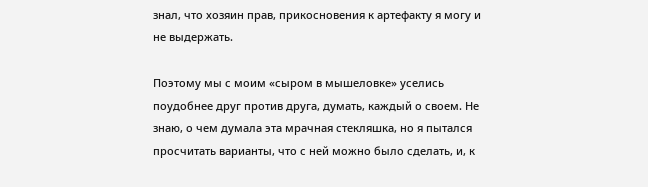знал, что хозяин прав, прикосновения к артефакту я могу и не выдержать.

Поэтому мы с моим «сыром в мышеловке» уселись поудобнее друг против друга, думать, каждый о своем. Не знаю, о чем думала эта мрачная стекляшка, но я пытался просчитать варианты, что с ней можно было сделать, и, к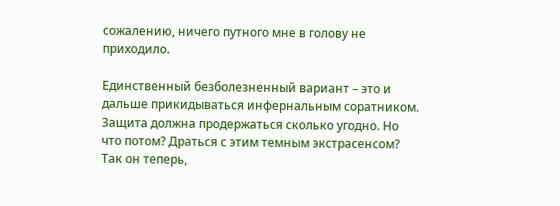сожалению, ничего путного мне в голову не приходило.

Единственный безболезненный вариант – это и дальше прикидываться инфернальным соратником. Защита должна продержаться сколько угодно. Но что потом? Драться с этим темным экстрасенсом? Так он теперь,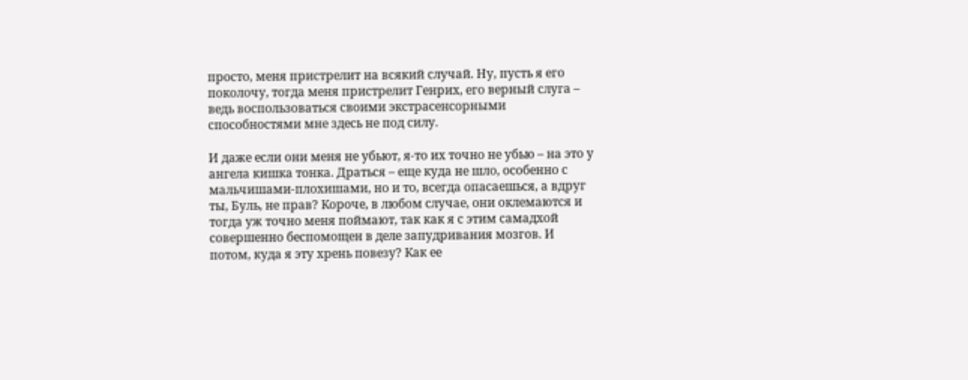просто, меня пристрелит на всякий случай. Ну, пусть я его поколочу, тогда меня пристрелит Генрих, его верный слуга – ведь воспользоваться своими экстрасенсорными способностями мне здесь не под силу.

И даже если они меня не убьют, я-то их точно не убью – на это у ангела кишка тонка. Драться – еще куда не шло, особенно с мальчишами-плохишами, но и то, всегда опасаешься, а вдруг ты, Буль, не прав? Короче, в любом случае, они оклемаются и тогда уж точно меня поймают, так как я с этим самадхой совершенно беспомощен в деле запудривания мозгов. И потом, куда я эту хрень повезу? Как ее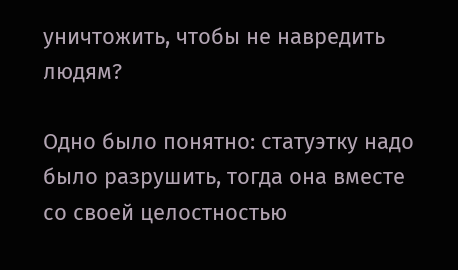уничтожить, чтобы не навредить людям?

Одно было понятно: статуэтку надо было разрушить, тогда она вместе со своей целостностью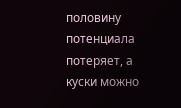половину потенциала потеряет, а куски можно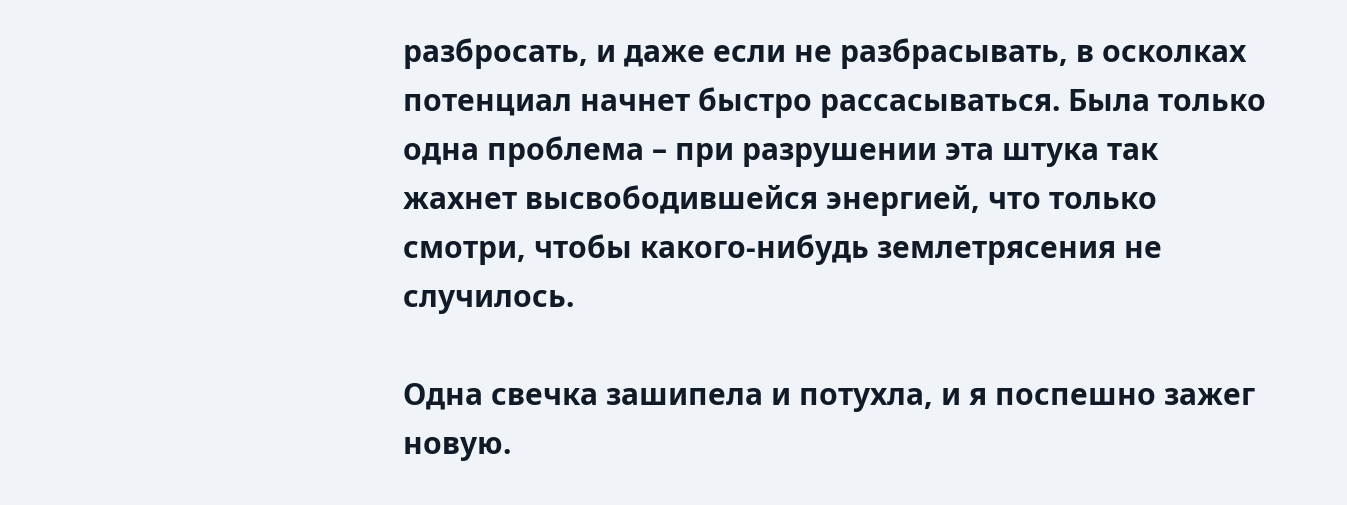разбросать, и даже если не разбрасывать, в осколках потенциал начнет быстро рассасываться. Была только одна проблема – при разрушении эта штука так жахнет высвободившейся энергией, что только смотри, чтобы какого-нибудь землетрясения не случилось.

Одна свечка зашипела и потухла, и я поспешно зажег новую.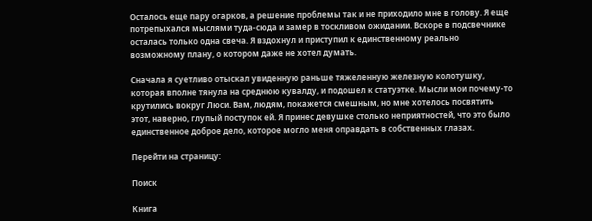Осталось еще пару огарков, а решение проблемы так и не приходило мне в голову. Я еще потрепыхался мыслями туда-сюда и замер в тоскливом ожидании. Вскоре в подсвечнике осталась только одна свеча. Я вздохнул и приступил к единственному реально возможному плану, о котором даже не хотел думать.

Сначала я суетливо отыскал увиденную раньше тяжеленную железную колотушку, которая вполне тянула на среднюю кувалду, и подошел к статуэтке. Мысли мои почему-то крутились вокруг Люси. Вам, людям, покажется смешным, но мне хотелось посвятить этот, наверно, глупый поступок ей. Я принес девушке столько неприятностей, что это было единственное доброе дело, которое могло меня оправдать в собственных глазах.

Перейти на страницу:

Поиск

Книга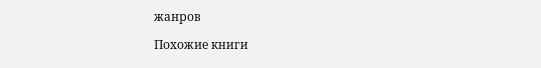жанров

Похожие книги